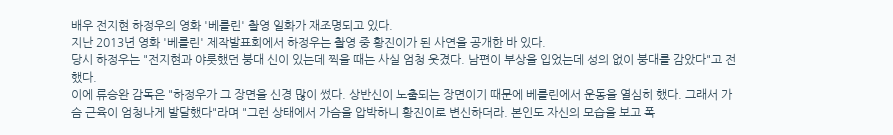배우 전지현 하정우의 영화 '베를린' 촬영 일화가 재조명되고 있다.
지난 2013년 영화 '베를린' 제작발표회에서 하정우는 촬영 중 황진이가 된 사연을 공개한 바 있다.
당시 하정우는 "전지현과 야릇했던 붕대 신이 있는데 찍을 때는 사실 엄청 웃겼다. 남편이 부상을 입었는데 성의 없이 붕대를 감았다"고 전했다.
이에 류승완 감독은 "하정우가 그 장면을 신경 많이 썼다. 상반신이 노출되는 장면이기 때문에 베를린에서 운동을 열심히 했다. 그래서 가슴 근육이 엄청나게 발달했다"라며 "그런 상태에서 가슴을 압박하니 황진이로 변신하더라. 본인도 자신의 모습을 보고 폭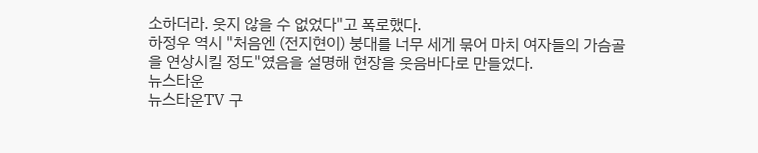소하더라. 웃지 않을 수 없었다"고 폭로했다.
하정우 역시 "처음엔 (전지현이) 붕대를 너무 세게 묶어 마치 여자들의 가슴골을 연상시킬 정도"였음을 설명해 현장을 웃음바다로 만들었다.
뉴스타운
뉴스타운TV 구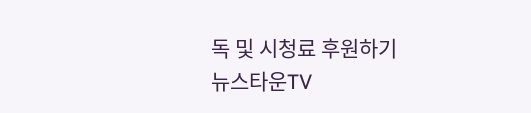독 및 시청료 후원하기
뉴스타운TV